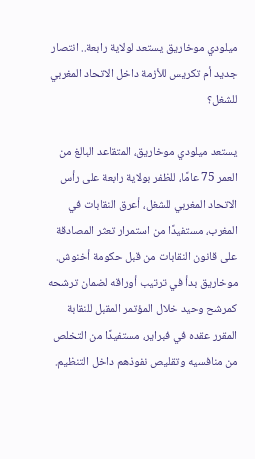ميلودي موخاريق يستعد لولاية رابعة.. انتصار جديد أم تكريس للأزمة داخل الاتحاد المغربي للشغل؟

يستعد ميلودي موخاريق، المتقاعد البالغ من العمر 75 عامًا، للظفر بولاية رابعة على رأس الاتحاد المغربي للشغل، أعرق النقابات في المغرب، مستفيدًا من استمرار تعثر المصادقة على قانون النقابات من قبل حكومة أخنوش.
موخاريق بدأ في ترتيب أوراقه لضمان ترشحه كمرشح وحيد خلال المؤتمر المقبل للنقابة المقرر عقده في فبراير، مستفيدًا من التخلص من منافسيه وتقليص نفوذهم داخل التنظيم.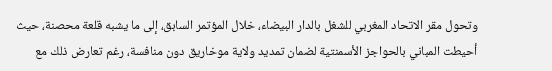وتحول مقر الاتحاد المغربي للشغل بالدار البيضاء، خلال المؤتمر السابق، إلى ما يشبه قلعة محصنة، حيث أحيطت المباني بالحواجز الأسمنتية لضمان تمديد ولاية موخاريق دون منافسة، رغم تعارض ذلك مع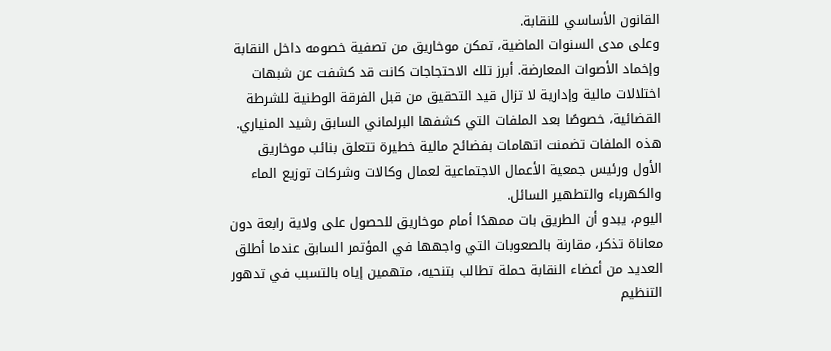القانون الأساسي للنقابة.
وعلى مدى السنوات الماضية، تمكن موخاريق من تصفية خصومه داخل النقابة وإخماد الأصوات المعارضة. أبرز تلك الاحتجاجات كانت قد كشفت عن شبهات اختلالات مالية وإدارية لا تزال قيد التحقيق من قبل الفرقة الوطنية للشرطة القضائية، خصوصًا بعد الملفات التي كشفها البرلماني السابق رشيد المنياري. هذه الملفات تضمنت اتهامات بفضائح مالية خطيرة تتعلق بنائب موخاريق الأول ورئيس جمعية الأعمال الاجتماعية لعمال وكالات وشركات توزيع الماء والكهرباء والتطهير السائل.
اليوم، يبدو أن الطريق بات ممهدًا أمام موخاريق للحصول على ولاية رابعة دون معاناة تذكر، مقارنة بالصعوبات التي واجهها في المؤتمر السابق عندما أطلق العديد من أعضاء النقابة حملة تطالب بتنحيه، متهمين إياه بالتسبب في تدهور التنظيم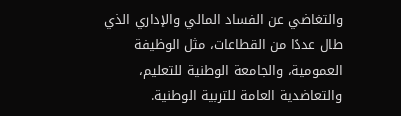والتغاضي عن الفساد المالي والإداري الذي طال عددًا من القطاعات، مثل الوظيفة العمومية، والجامعة الوطنية للتعليم، والتعاضدية العامة للتربية الوطنية.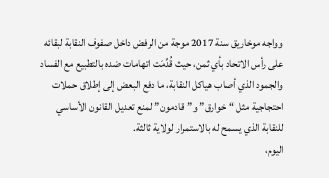وواجه موخاريق سنة 2017 موجة من الرفض داخل صفوف النقابة لبقائه على رأس الاتحاد بأي ثمن، حيث قُدِّمَت اتهامات ضده بالتطبيع مع الفساد والجمود الذي أصاب هياكل النقابة، ما دفع البعض إلى إطلاق حملات احتجاجية مثل “خوارق” و”قادمون” لمنع تعديل القانون الأساسي للنقابة الذي يسمح له بالاستمرار لولاية ثالثة.
اليوم،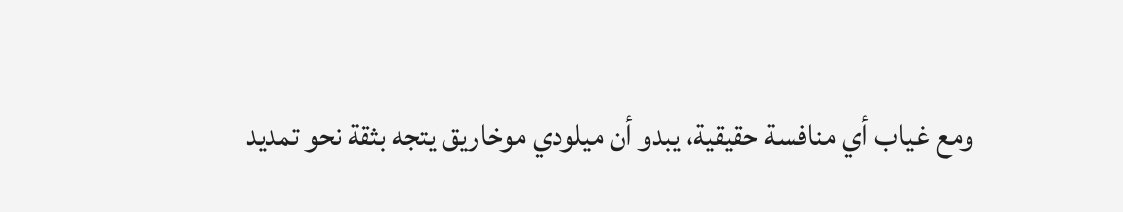ومع غياب أي منافسة حقيقية، يبدو أن ميلودي موخاريق يتجه بثقة نحو تمديد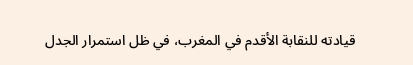قيادته للنقابة الأقدم في المغرب، في ظل استمرار الجدل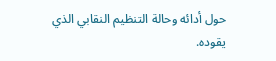حول أدائه وحالة التنظيم النقابي الذي يقوده.